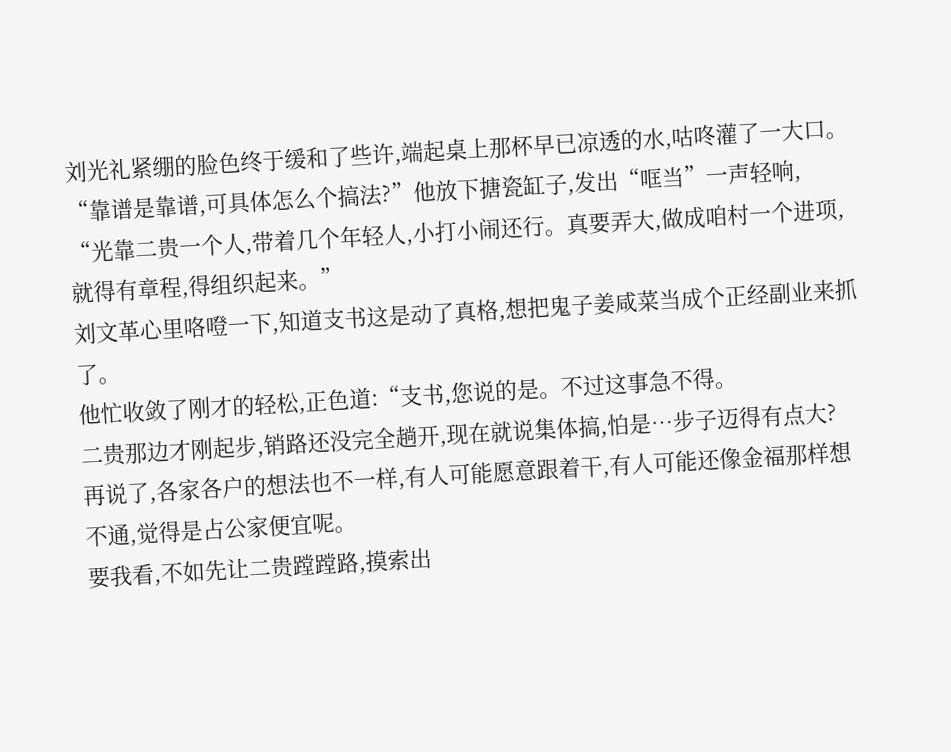刘光礼紧绷的脸色终于缓和了些许,端起桌上那杯早已凉透的水,咕咚灌了一大口。
“靠谱是靠谱,可具体怎么个搞法?”他放下搪瓷缸子,发出“哐当”一声轻响,
“光靠二贵一个人,带着几个年轻人,小打小闹还行。真要弄大,做成咱村一个进项,就得有章程,得组织起来。”
刘文革心里咯噔一下,知道支书这是动了真格,想把鬼子姜咸菜当成个正经副业来抓了。
他忙收敛了刚才的轻松,正色道:“支书,您说的是。不过这事急不得。
二贵那边才刚起步,销路还没完全趟开,现在就说集体搞,怕是…步子迈得有点大?
再说了,各家各户的想法也不一样,有人可能愿意跟着干,有人可能还像金福那样想不通,觉得是占公家便宜呢。
要我看,不如先让二贵蹚蹚路,摸索出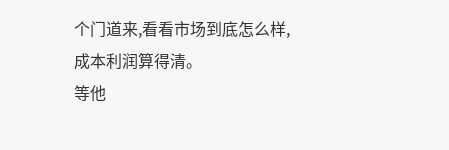个门道来,看看市场到底怎么样,成本利润算得清。
等他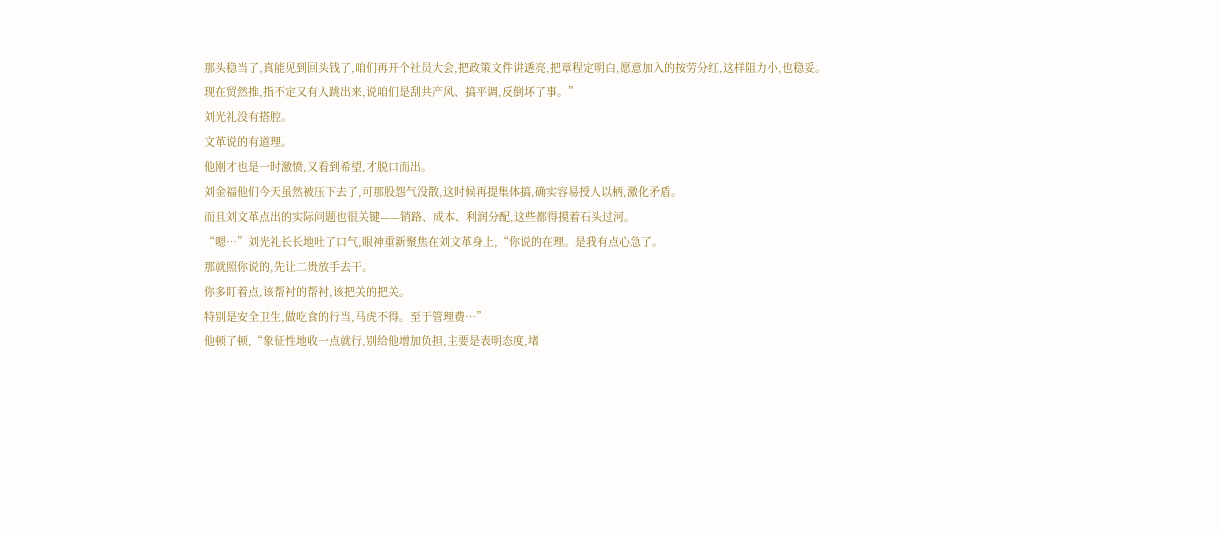那头稳当了,真能见到回头钱了,咱们再开个社员大会,把政策文件讲透亮,把章程定明白,愿意加入的按劳分红,这样阻力小,也稳妥。
现在贸然推,指不定又有人跳出来,说咱们是刮共产风、搞平调,反倒坏了事。”
刘光礼没有搭腔。
文革说的有道理。
他刚才也是一时激愤,又看到希望,才脱口而出。
刘金福他们今天虽然被压下去了,可那股怨气没散,这时候再提集体搞,确实容易授人以柄,激化矛盾。
而且刘文革点出的实际问题也很关键——销路、成本、利润分配,这些都得摸着石头过河。
“嗯…”刘光礼长长地吐了口气,眼神重新聚焦在刘文革身上,“你说的在理。是我有点心急了。
那就照你说的,先让二贵放手去干。
你多盯着点,该帮衬的帮衬,该把关的把关。
特别是安全卫生,做吃食的行当,马虎不得。至于管理费…”
他顿了顿,“象征性地收一点就行,别给他增加负担,主要是表明态度,堵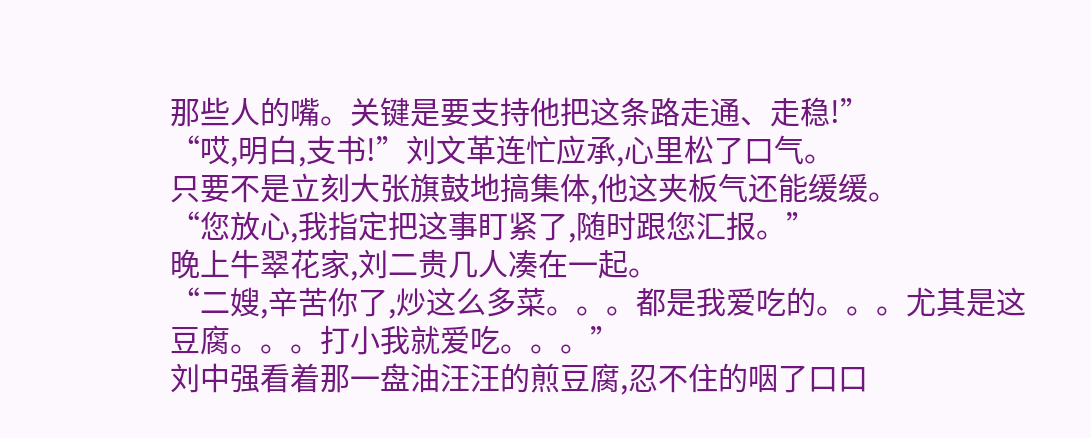那些人的嘴。关键是要支持他把这条路走通、走稳!”
“哎,明白,支书!”刘文革连忙应承,心里松了口气。
只要不是立刻大张旗鼓地搞集体,他这夹板气还能缓缓。
“您放心,我指定把这事盯紧了,随时跟您汇报。”
晚上牛翠花家,刘二贵几人凑在一起。
“二嫂,辛苦你了,炒这么多菜。。。都是我爱吃的。。。尤其是这豆腐。。。打小我就爱吃。。。”
刘中强看着那一盘油汪汪的煎豆腐,忍不住的咽了口口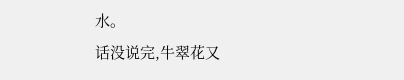水。
话没说完,牛翠花又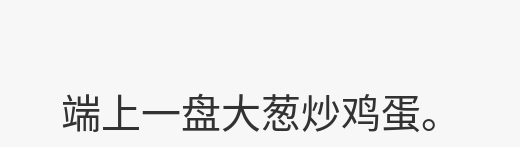端上一盘大葱炒鸡蛋。